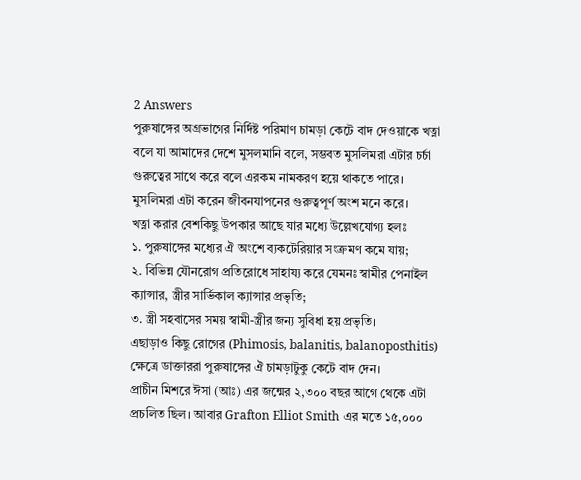2 Answers
পুরুষাঙ্গের অগ্রভাগের নির্দিষ্ট পরিমাণ চামড়া কেটে বাদ দেওয়াকে খত্না বলে যা আমাদের দেশে মুসলমানি বলে, সম্ভবত মুসলিমরা এটার চর্চা গুরুত্বের সাথে করে বলে এরকম নামকরণ হয়ে থাকতে পারে। মুসলিমরা এটা করেন জীবনযাপনের গুরুত্বপূর্ণ অংশ মনে করে।
খত্না করার বেশকিছু উপকার আছে যার মধ্যে উল্লেখযোগ্য হলঃ
১. পুরুষাঙ্গের মধ্যের ঐ অংশে ব্যকটেরিয়ার সংক্রমণ কমে যায়;
২. বিভিন্ন যৌনরোগ প্রতিরোধে সাহায্য করে যেমনঃ স্বামীর পেনাইল ক্যান্সার, স্ত্রীর সার্ভিকাল ক্যান্সার প্রভৃতি;
৩. স্ত্রী সহবাসের সময় স্বামী-স্ত্রীর জন্য সুবিধা হয় প্রভৃতি।
এছাড়াও কিছু রোগের (Phimosis, balanitis, balanoposthitis) ক্ষেত্রে ডাক্তাররা পুরুষাঙ্গের ঐ চামড়াটুকু কেটে বাদ দেন।
প্রাচীন মিশরে ঈসা (আঃ) এর জন্মের ২,৩০০ বছর আগে থেকে এটা প্রচলিত ছিল। আবার Grafton Elliot Smith এর মতে ১৫,০০০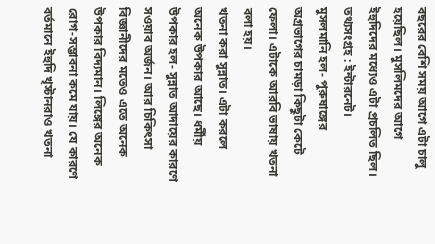বছরের বেশি সময় আগে এটা চালু হয়েছিল। মুসলিমদের আগে ইহুদিদের মধ্যেও এটা প্রচলিত ছিল।
তথ্যসংগ্রহ : ইন্টারনেট।
মুসলমানি হল- পুরুষাঙ্গের অগ্রভাগের চামড়া কিছুটা কেটে ফেলা। এটাকে আরবি ভাষায় খতনা বলা হয়।
খতনা করা সুন্নাত। এটা করলে অনেক উপকার আছে। ধর্মীয় উপকার হল- সুন্নাত আদায়ের কারণে সওয়াব অর্জন। আর চিকিৎসা বিজ্ঞানীদের মতেও এতে অনেক উপকার বিদ্যমান। লিঙ্গের অনেক রোগ-সম্ভাবনা কমে যায়। যে কারণে বর্তমানে ইহুদি খৃস্টানরাও খতনা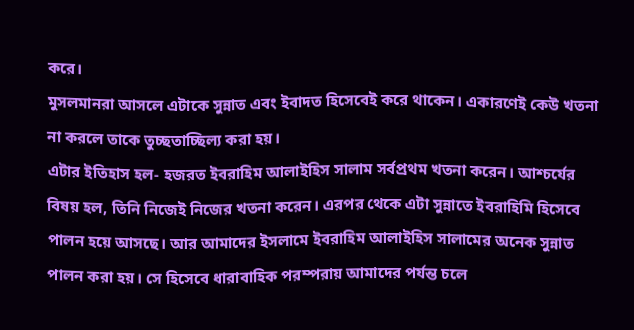করে।
মুসলমানরা আসলে এটাকে সুন্নাত এবং ইবাদত হিসেবেই করে থাকেন। একারণেই কেউ খতনা না করলে তাকে তুচ্ছতাচ্ছিল্য করা হয়।
এটার ইতিহাস হল- হজরত ইবরাহিম আলাইহিস সালাম সর্বপ্রথম খতনা করেন। আশ্চর্যের বিষয় হল, তিনি নিজেই নিজের খতনা করেন। এরপর থেকে এটা সুন্নাতে ইবরাহিমি হিসেবে পালন হয়ে আসছে। আর আমাদের ইসলামে ইবরাহিম আলাইহিস সালামের অনেক সুন্নাত পালন করা হয়। সে হিসেবে ধারাবাহিক পরম্পরায় আমাদের পর্যন্ত চলে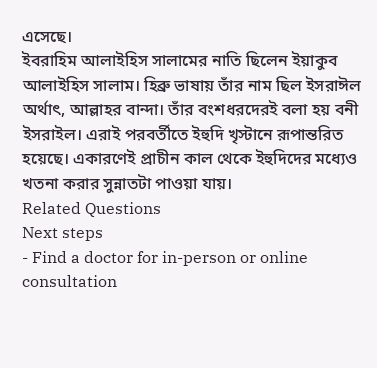এসেছে।
ইবরাহিম আলাইহিস সালামের নাতি ছিলেন ইয়াকুব আলাইহিস সালাম। হিব্রু ভাষায় তাঁর নাম ছিল ইসরাঈল অর্থাৎ, আল্লাহর বান্দা। তাঁর বংশধরদেরই বলা হয় বনী ইসরাইল। এরাই পরবর্তীতে ইহুদি খৃস্টানে রূপান্তরিত হয়েছে। একারণেই প্রাচীন কাল থেকে ইহুদিদের মধ্যেও খতনা করার সুন্নাতটা পাওয়া যায়।
Related Questions
Next steps
- Find a doctor for in-person or online consultation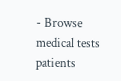- Browse medical tests patients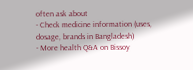often ask about
- Check medicine information (uses, dosage, brands in Bangladesh)
- More health Q&A on Bissoy